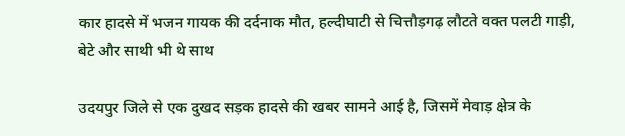कार हादसे में भजन गायक की दर्दनाक मौत, हल्दीघाटी से चित्तौड़गढ़ लौटते वक्त पलटी गाड़ी, बेटे और साथी भी थे साथ

उदयपुर जिले से एक दुखद सड़क हादसे की खबर सामने आई है, जिसमें मेवाड़ क्षेत्र के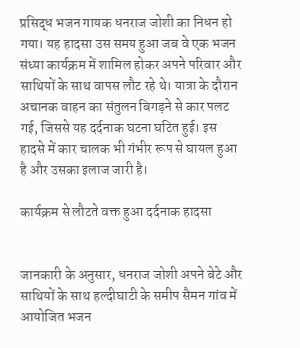प्रसिद्ध भजन गायक धनराज जोशी का निधन हो गया। यह हादसा उस समय हुआ जब वे एक भजन संध्या कार्यक्रम में शामिल होकर अपने परिवार और साथियों के साथ वापस लौट रहे थे। यात्रा के दौरान अचानक वाहन का संतुलन बिगड़ने से कार पलट गई, जिससे यह दर्दनाक घटना घटित हुई। इस हादसे में कार चालक भी गंभीर रूप से घायल हुआ है और उसका इलाज जारी है।

कार्यक्रम से लौटते वक्त हुआ दर्दनाक हादसा


जानकारी के अनुसार, धनराज जोशी अपने बेटे और साथियों के साथ हल्दीघाटी के समीप सैमन गांव में आयोजित भजन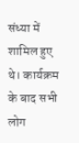संध्या में शामिल हुए थे। कार्यक्रम के बाद सभी लोग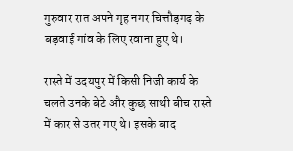गुरुवार रात अपने गृह नगर चित्तौड़गढ़ के बड़वाई गांव के लिए रवाना हुए थे।

रास्ते में उदयपुर में किसी निजी कार्य के चलते उनके बेटे और कुछ साथी बीच रास्ते में कार से उतर गए थे। इसके बाद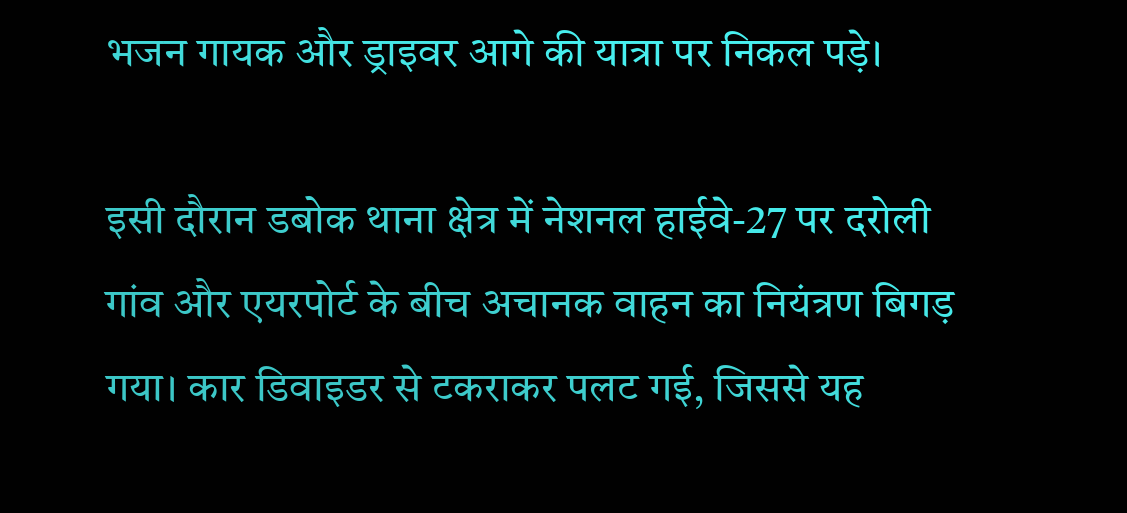भजन गायक और ड्राइवर आगे की यात्रा पर निकल पड़े।

इसी दौरान डबोक थाना क्षेत्र में नेशनल हाईवे-27 पर दरोली गांव और एयरपोर्ट के बीच अचानक वाहन का नियंत्रण बिगड़ गया। कार डिवाइडर से टकराकर पलट गई, जिससे यह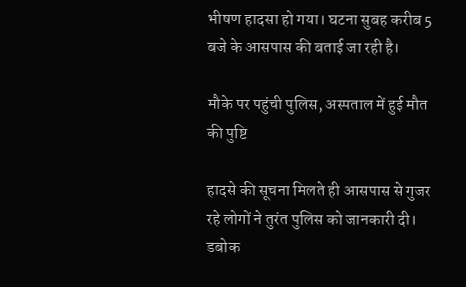भीषण हादसा हो गया। घटना सुबह करीब 5 बजे के आसपास की बताई जा रही है।

मौके पर पहुंची पुलिस, अस्पताल में हुई मौत की पुष्टि

हादसे की सूचना मिलते ही आसपास से गुजर रहे लोगों ने तुरंत पुलिस को जानकारी दी। डबोक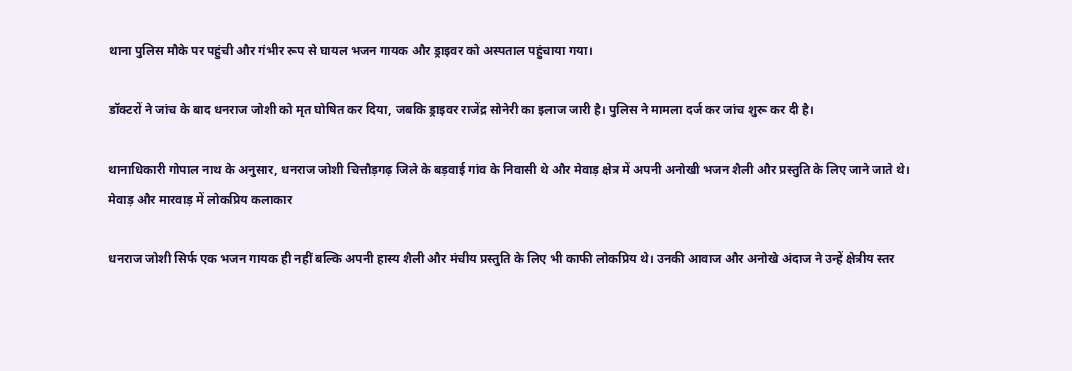थाना पुलिस मौके पर पहुंची और गंभीर रूप से घायल भजन गायक और ड्राइवर को अस्पताल पहुंचाया गया।

डॉक्टरों ने जांच के बाद धनराज जोशी को मृत घोषित कर दिया, जबकि ड्राइवर राजेंद्र सोनेरी का इलाज जारी है। पुलिस ने मामला दर्ज कर जांच शुरू कर दी है।

थानाधिकारी गोपाल नाथ के अनुसार, धनराज जोशी चित्तौड़गढ़ जिले के बड़वाई गांव के निवासी थे और मेवाड़ क्षेत्र में अपनी अनोखी भजन शैली और प्रस्तुति के लिए जाने जाते थे।
मेवाड़ और मारवाड़ में लोकप्रिय कलाकार

धनराज जोशी सिर्फ एक भजन गायक ही नहीं बल्कि अपनी हास्य शैली और मंचीय प्रस्तुति के लिए भी काफी लोकप्रिय थे। उनकी आवाज और अनोखे अंदाज ने उन्हें क्षेत्रीय स्तर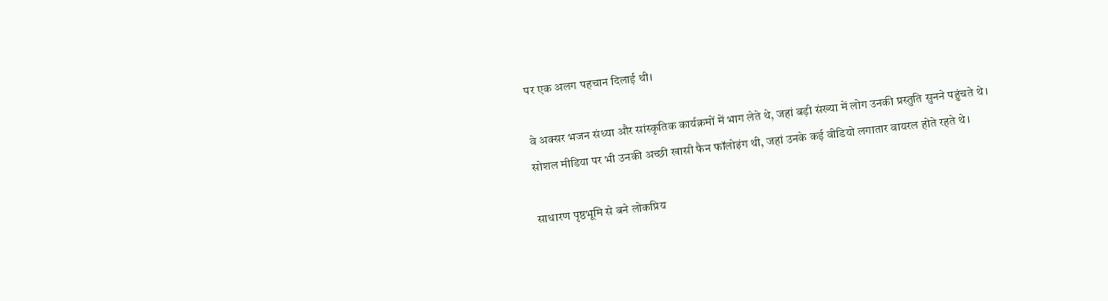पर एक अलग पहचान दिलाई थी।

वे अक्सर भजन संध्या और सांस्कृतिक कार्यक्रमों में भाग लेते थे, जहां बड़ी संख्या में लोग उनकी प्रस्तुति सुनने पहुंचते थे। सोशल मीडिया पर भी उनकी अच्छी खासी फैन फॉलोइंग थी, जहां उनके कई वीडियो लगातार वायरल होते रहते थे।

साधारण पृष्ठभूमि से बने लोकप्रिय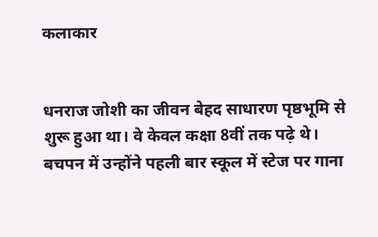कलाकार


धनराज जोशी का जीवन बेहद साधारण पृष्ठभूमि से शुरू हुआ था। वे केवल कक्षा 8वीं तक पढ़े थे। बचपन में उन्होंने पहली बार स्कूल में स्टेज पर गाना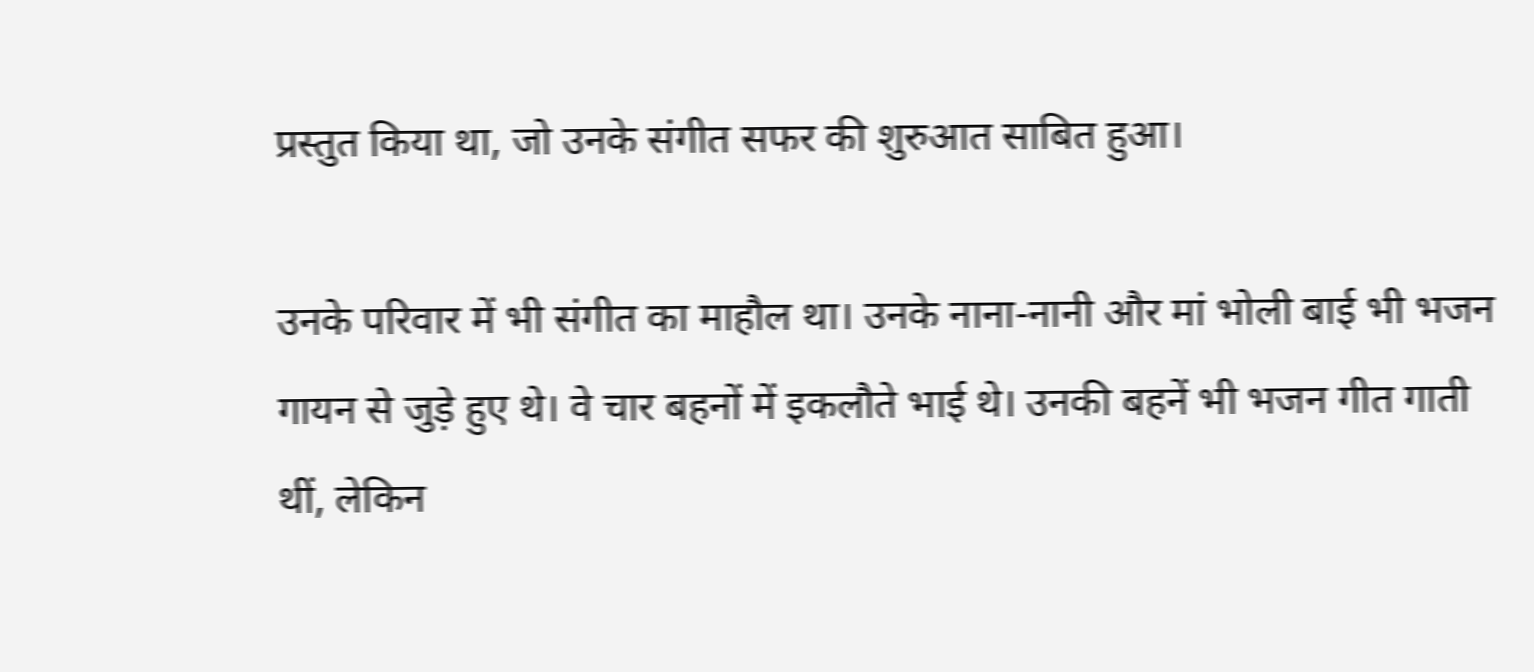प्रस्तुत किया था, जो उनके संगीत सफर की शुरुआत साबित हुआ।

उनके परिवार में भी संगीत का माहौल था। उनके नाना-नानी और मां भोली बाई भी भजन गायन से जुड़े हुए थे। वे चार बहनों में इकलौते भाई थे। उनकी बहनें भी भजन गीत गाती थीं, लेकिन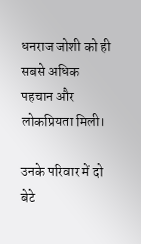धनराज जोशी को ही सबसे अधिक पहचान और लोकप्रियता मिली।

उनके परिवार में दो बेटे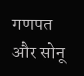गणपत और सोनू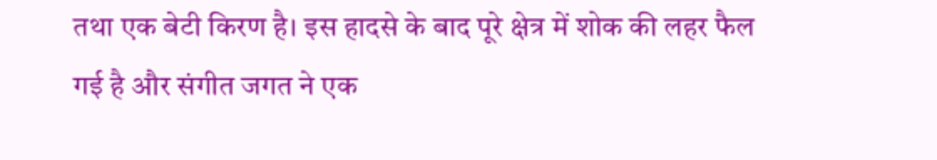तथा एक बेटी किरण है। इस हादसे के बाद पूरे क्षेत्र में शोक की लहर फैल गई है और संगीत जगत ने एक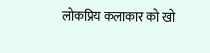लोकप्रिय कलाकार को खो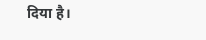दिया है।